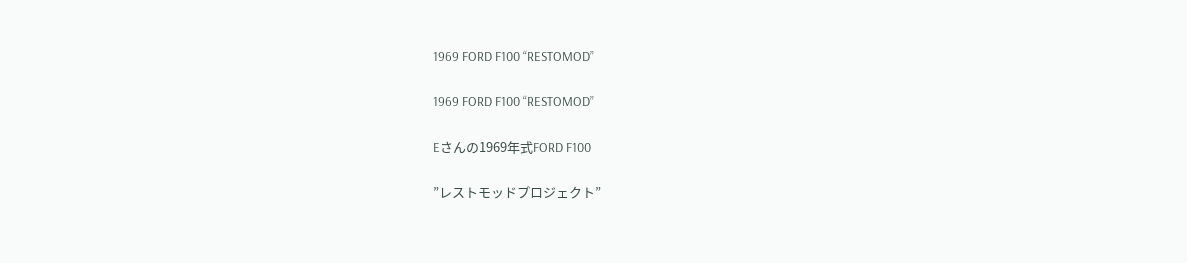1969 FORD F100 “RESTOMOD”

1969 FORD F100 “RESTOMOD”

Eさんの1969年式FORD F100

”レストモッドプロジェクト”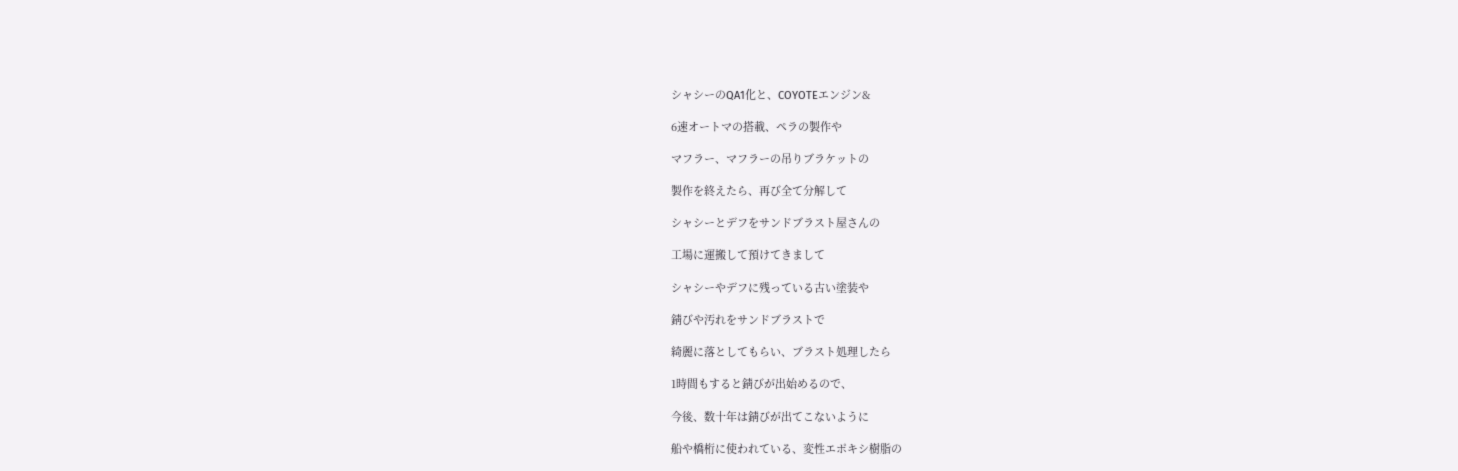シャシーのQA1化と、COYOTEエンジン&

6速オートマの搭載、ペラの製作や

マフラー、マフラーの吊りブラケットの

製作を終えたら、再び全て分解して

シャシーとデフをサンドブラスト屋さんの

工場に運搬して預けてきまして

シャシーやデフに残っている古い塗装や

錆びや汚れをサンドブラストで

綺麗に落としてもらい、ブラスト処理したら

1時間もすると錆びが出始めるので、

今後、数十年は錆びが出てこないように

船や橋桁に使われている、変性エポキシ樹脂の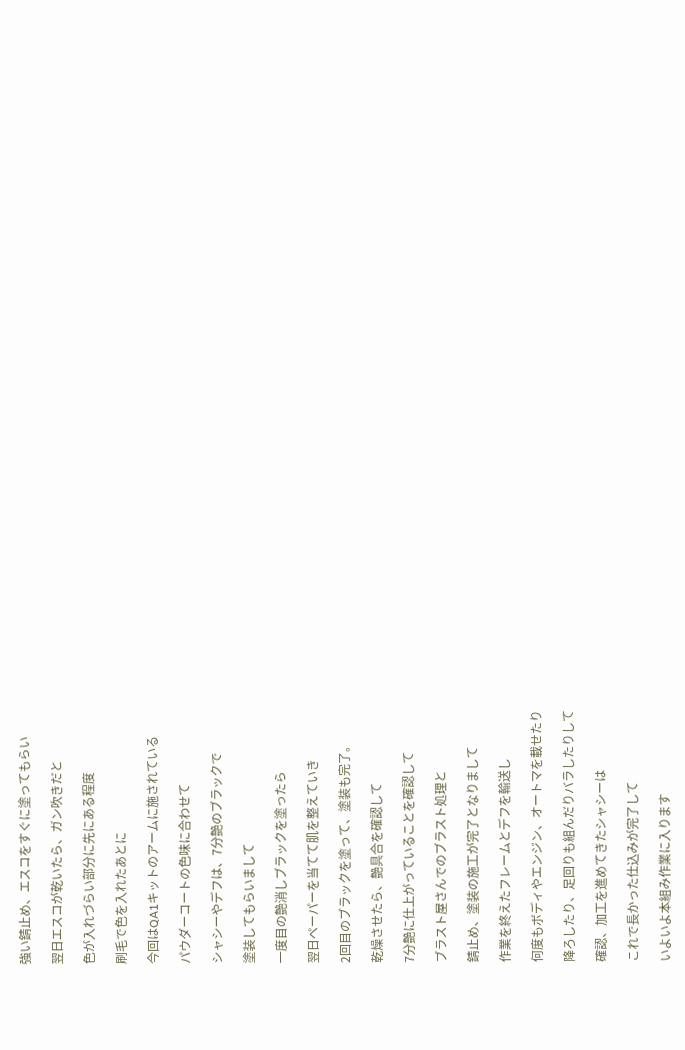強い錆止め、エスコをすぐに塗ってもらい

翌日エスコが乾いたら、ガン吹きだと

色が入れづらい部分に先にある程度

刷毛で色を入れたあとに

今回はQA1キットのアームに施されている

パウダーコートの色味に合わせて

シャシーやデフは、7分艶のブラックで

塗装してもらいまして

一度目の艶消しブラックを塗ったら

翌日ペーパーを当てて肌を整えていき

2回目のブラックを塗って、塗装も完了。

乾燥させたら、艶具合を確認して

7分艶に仕上がっていることを確認して

ブラスト屋さんでのブラスト処理と

錆止め、塗装の施工が完了となりまして

作業を終えたフレームとデフを輸送し

何度もボディやエンジン、オートマを載せたり

降ろしたり、足回りも組んだりバラしたりして

確認、加工を進めてきたシャシーは

これで長かった仕込みが完了して

いよいよ本組み作業に入ります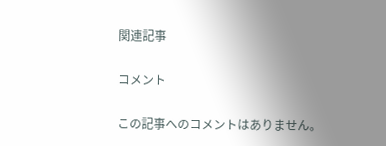関連記事

コメント

この記事へのコメントはありません。